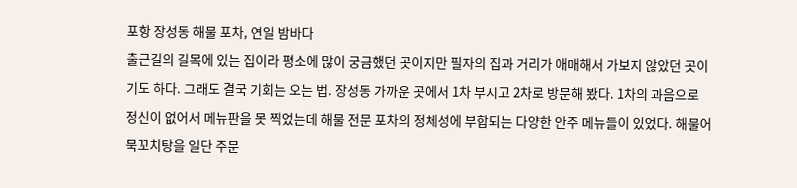포항 장성동 해물 포차, 연일 밤바다
출근길의 길목에 있는 집이라 평소에 많이 궁금했던 곳이지만 필자의 집과 거리가 애매해서 가보지 않았던 곳이기도 하다. 그래도 결국 기회는 오는 법. 장성동 가까운 곳에서 1차 부시고 2차로 방문해 봤다. 1차의 과음으로 정신이 없어서 메뉴판을 못 찍었는데 해물 전문 포차의 정체성에 부합되는 다양한 안주 메뉴들이 있었다. 해물어묵꼬치탕을 일단 주문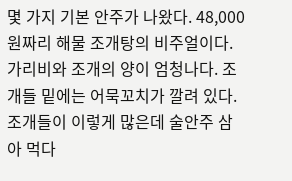몇 가지 기본 안주가 나왔다. 48,000원짜리 해물 조개탕의 비주얼이다. 가리비와 조개의 양이 엄청나다. 조개들 밑에는 어묵꼬치가 깔려 있다. 조개들이 이렇게 많은데 술안주 삼아 먹다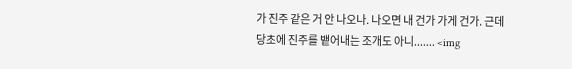가 진주 같은 거 안 나오나. 나오면 내 건가 가게 건가. 근데 당초에 진주를 뱉어내는 조개도 아니....... <img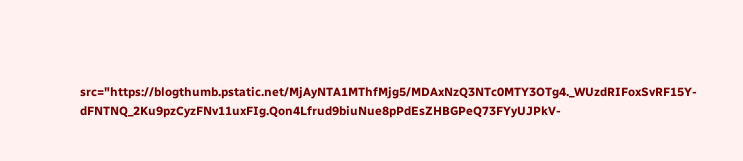src="https://blogthumb.pstatic.net/MjAyNTA1MThfMjg5/MDAxNzQ3NTc0MTY3OTg4._WUzdRIFoxSvRF15Y-dFNTNQ_2Ku9pzCyzFNv11uxFIg.Qon4Lfrud9biuNue8pPdEsZHBGPeQ73FYyUJPkV-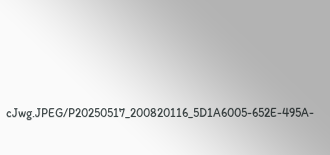cJwg.JPEG/P20250517_200820116_5D1A6005-652E-495A-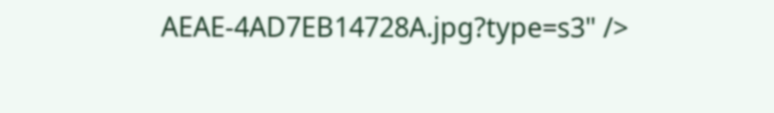AEAE-4AD7EB14728A.jpg?type=s3" />